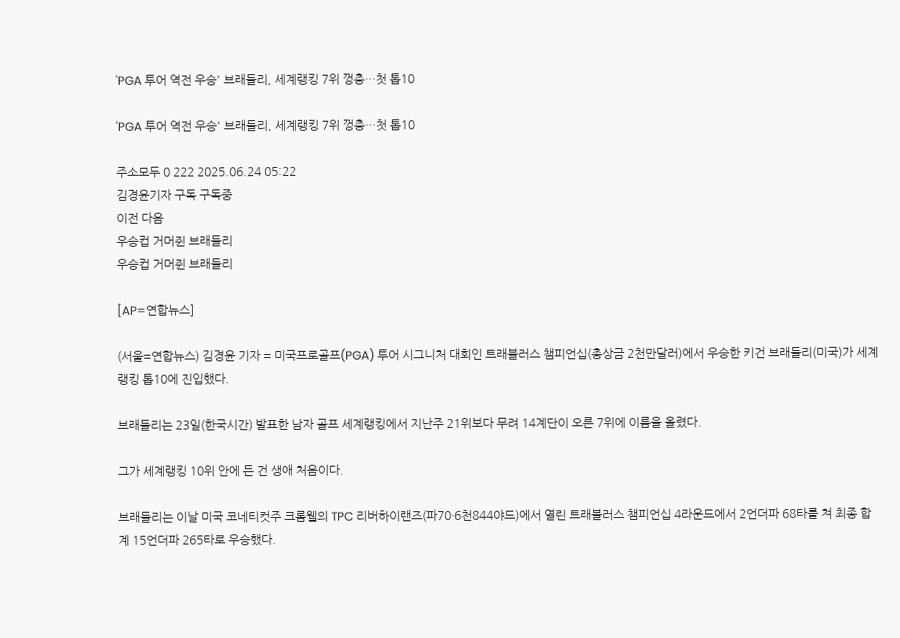'PGA 투어 역전 우승' 브래들리, 세계랭킹 7위 껑충…첫 톱10

'PGA 투어 역전 우승' 브래들리, 세계랭킹 7위 껑충…첫 톱10

주소모두 0 222 2025.06.24 05:22
김경윤기자 구독 구독중
이전 다음
우승컵 거머쥔 브래들리
우승컵 거머쥔 브래들리

[AP=연합뉴스]

(서울=연합뉴스) 김경윤 기자 = 미국프로골프(PGA) 투어 시그니처 대회인 트래블러스 챔피언십(총상금 2천만달러)에서 우승한 키건 브래들리(미국)가 세계랭킹 톱10에 진입했다.

브래들리는 23일(한국시간) 발표한 남자 골프 세계랭킹에서 지난주 21위보다 무려 14계단이 오른 7위에 이름을 올렸다.

그가 세계랭킹 10위 안에 든 건 생애 처음이다.

브래들리는 이날 미국 코네티컷주 크롬웰의 TPC 리버하이랜즈(파70·6천844야드)에서 열린 트래블러스 챔피언십 4라운드에서 2언더파 68타를 쳐 최종 합계 15언더파 265타로 우승했다.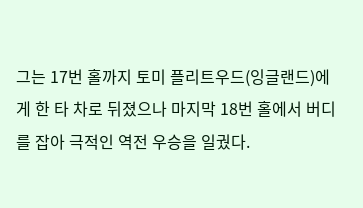그는 17번 홀까지 토미 플리트우드(잉글랜드)에게 한 타 차로 뒤졌으나 마지막 18번 홀에서 버디를 잡아 극적인 역전 우승을 일궜다.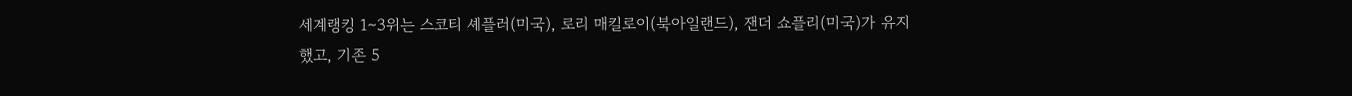세계랭킹 1∼3위는 스코티 셰플러(미국), 로리 매킬로이(북아일랜드), 잰더 쇼플리(미국)가 유지했고, 기존 5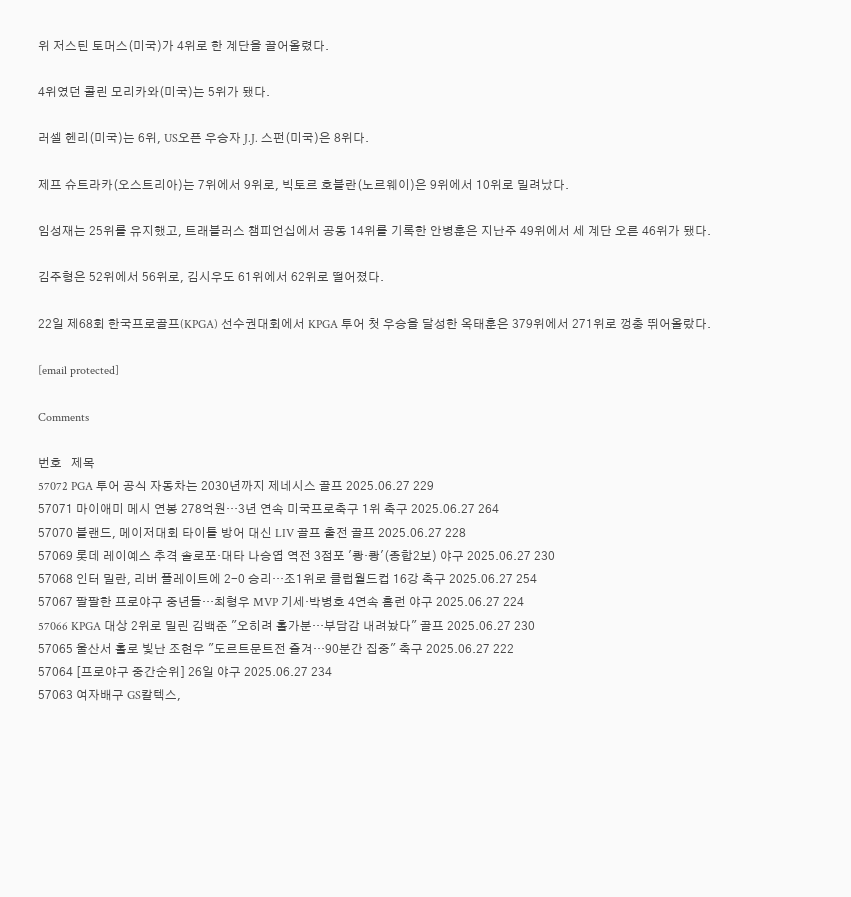위 저스틴 토머스(미국)가 4위로 한 계단을 끌어올렸다.

4위였던 콜린 모리카와(미국)는 5위가 됐다.

러셀 헨리(미국)는 6위, US오픈 우승자 J.J. 스펀(미국)은 8위다.

제프 슈트라카(오스트리아)는 7위에서 9위로, 빅토르 호블란(노르웨이)은 9위에서 10위로 밀려났다.

임성재는 25위를 유지했고, 트래블러스 챔피언십에서 공동 14위를 기록한 안병훈은 지난주 49위에서 세 계단 오른 46위가 됐다.

김주형은 52위에서 56위로, 김시우도 61위에서 62위로 떨어졌다.

22일 제68회 한국프로골프(KPGA) 선수권대회에서 KPGA 투어 첫 우승을 달성한 옥태훈은 379위에서 271위로 껑충 뛰어올랐다.

[email protected]

Comments

번호   제목
57072 PGA 투어 공식 자동차는 2030년까지 제네시스 골프 2025.06.27 229
57071 마이애미 메시 연봉 278억원…3년 연속 미국프로축구 1위 축구 2025.06.27 264
57070 블랜드, 메이저대회 타이틀 방어 대신 LIV 골프 출전 골프 2025.06.27 228
57069 롯데 레이예스 추격 솔로포·대타 나승엽 역전 3점포 '쾅·쾅'(종합2보) 야구 2025.06.27 230
57068 인터 밀란, 리버 플레이트에 2-0 승리…조1위로 클럽월드컵 16강 축구 2025.06.27 254
57067 팔팔한 프로야구 중년들…최형우 MVP 기세·박병호 4연속 홈런 야구 2025.06.27 224
57066 KPGA 대상 2위로 밀린 김백준 "오히려 홀가분…부담감 내려놨다" 골프 2025.06.27 230
57065 울산서 홀로 빛난 조현우 "도르트문트전 즐겨…90분간 집중" 축구 2025.06.27 222
57064 [프로야구 중간순위] 26일 야구 2025.06.27 234
57063 여자배구 GS칼텍스,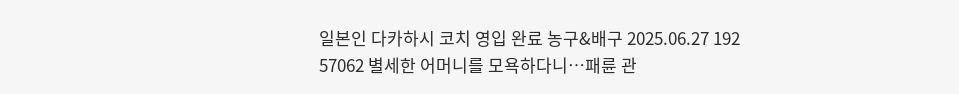일본인 다카하시 코치 영입 완료 농구&배구 2025.06.27 192
57062 별세한 어머니를 모욕하다니…패륜 관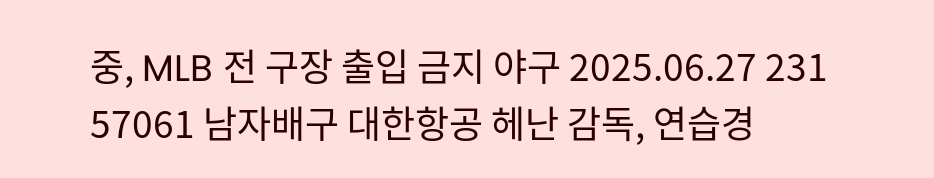중, MLB 전 구장 출입 금지 야구 2025.06.27 231
57061 남자배구 대한항공 헤난 감독, 연습경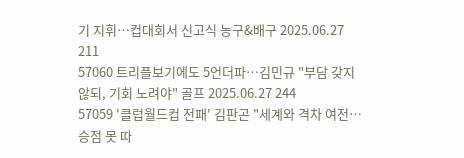기 지휘…컵대회서 신고식 농구&배구 2025.06.27 211
57060 트리플보기에도 5언더파…김민규 "부담 갖지 않되, 기회 노려야" 골프 2025.06.27 244
57059 '클럽월드컵 전패' 김판곤 "세계와 격차 여전…승점 못 따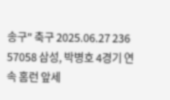송구" 축구 2025.06.27 236
57058 삼성, 박병호 4경기 연속 홈런 앞세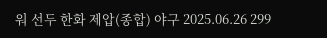워 선두 한화 제압(종합) 야구 2025.06.26 299